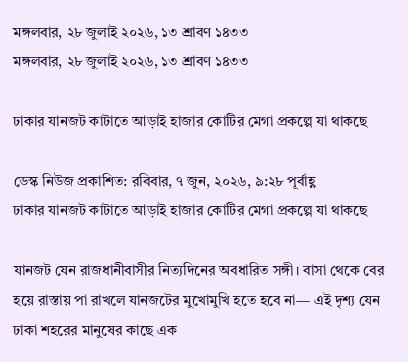মঙ্গলবার, ২৮ জুলাই ২০২৬, ১৩ শ্রাবণ ১৪৩৩
মঙ্গলবার, ২৮ জুলাই ২০২৬, ১৩ শ্রাবণ ১৪৩৩

ঢাকার যানজট কাটাতে আড়াই হাজার কোটির মেগা প্রকল্পে যা থাকছে

ডেস্ক নিউজ প্রকাশিত: রবিবার, ৭ জুন, ২০২৬, ৯:২৮ পূর্বাহ্ণ
ঢাকার যানজট কাটাতে আড়াই হাজার কোটির মেগা প্রকল্পে যা থাকছে

যানজট যেন রাজধানীবাসীর নিত্যদিনের অবধারিত সঙ্গী। বাসা থেকে বের হয়ে রাস্তায় পা রাখলে যানজটের মুখোমুখি হতে হবে না— এই দৃশ্য যেন ঢাকা শহরের মানুষের কাছে এক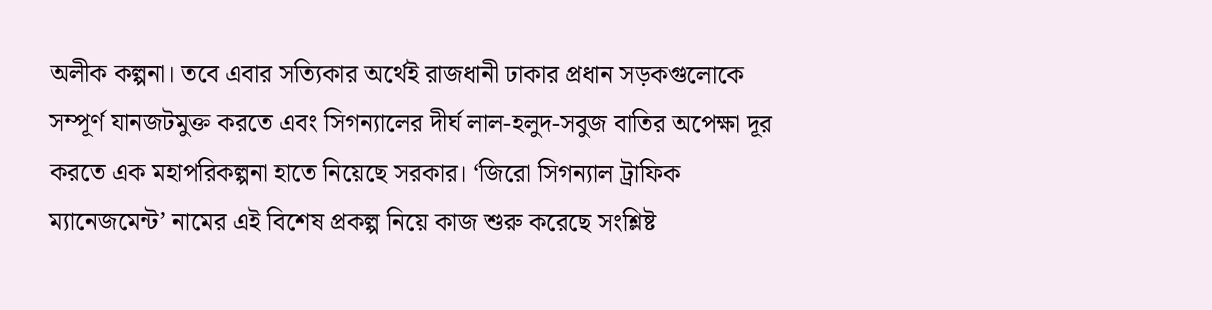অলীক কল্পনা। তবে এবার সত্যিকার অর্থেই রাজধানী ঢাকার প্রধান সড়কগুলোকে সম্পূর্ণ যানজটমুক্ত করতে এবং সিগন্যালের দীর্ঘ লাল-হলুদ-সবুজ বাতির অপেক্ষা দূর করতে এক মহাপরিকল্পনা হাতে নিয়েছে সরকার। ‘জিরো সিগন্যাল ট্রাফিক ম্যানেজমেন্ট’ নামের এই বিশেষ প্রকল্প নিয়ে কাজ শুরু করেছে সংশ্লিষ্ট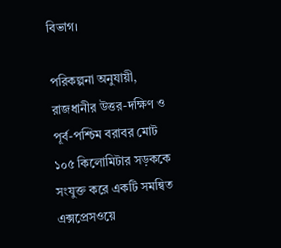বিভাগ।

পরিকল্পনা অনুযায়ী, রাজধানীর উত্তর-দক্ষিণ ও পূর্ব-পশ্চিম বরাবর মোট ১০৫ কিলোমিটার সড়ককে সংযুক্ত করে একটি সমন্বিত এক্সপ্রেসওয়ে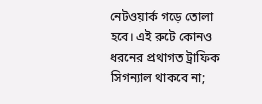নেটওয়ার্ক গড়ে তোলা হবে। এই রুটে কোনও ধরনের প্রথাগত ট্রাফিক সিগন্যাল থাকবে না;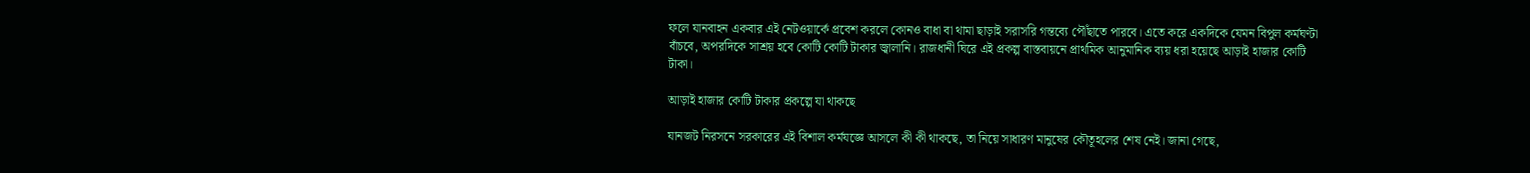ফলে যানবাহন একবার এই নেটওয়ার্কে প্রবেশ করলে কোনও বাধা বা থামা ছাড়াই সরাসরি গন্তব্যে পৌঁছাতে পারবে। এতে করে একদিকে যেমন বিপুল কর্মঘণ্টা বাঁচবে, অপরদিকে সাশ্রয় হবে কোটি কোটি টাকার জ্বালানি। রাজধানী ঘিরে এই প্রকল্প বাস্তবায়নে প্রাথমিক আনুমানিক ব্যয় ধরা হয়েছে আড়াই হাজার কোটি টাকা।

আড়াই হাজার কোটি টাকার প্রকল্পে যা থাকছে

যানজট নিরসনে সরকারের এই বিশাল কর্মযজ্ঞে আসলে কী কী থাকছে, তা নিয়ে সাধারণ মানুষের কৌতূহলের শেষ নেই। জানা গেছে,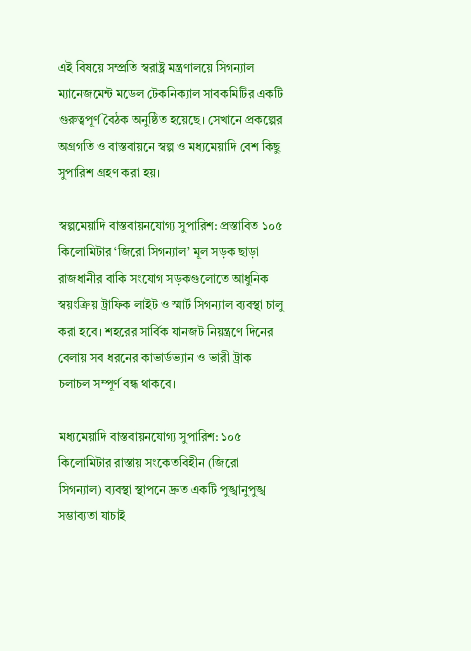এই বিষয়ে সম্প্রতি স্বরাষ্ট্র মন্ত্রণালয়ে সিগন্যাল ম্যানেজমেন্ট মডেল টেকনিক্যাল সাবকমিটির একটি গুরুত্বপূর্ণ বৈঠক অনুষ্ঠিত হয়েছে। সেখানে প্রকল্পের অগ্রগতি ও বাস্তবায়নে স্বল্প ও মধ্যমেয়াদি বেশ কিছু সুপারিশ গ্রহণ করা হয়।

স্বল্পমেয়াদি বাস্তবায়নযোগ্য সুপারিশ: প্রস্তাবিত ১০৫ কিলোমিটার ‘জিরো সিগন্যাল’ মূল সড়ক ছাড়া রাজধানীর বাকি সংযোগ সড়কগুলোতে আধুনিক স্বয়ংক্রিয় ট্রাফিক লাইট ও স্মার্ট সিগন্যাল ব্যবস্থা চালু করা হবে। শহরের সার্বিক যানজট নিয়ন্ত্রণে দিনের বেলায় সব ধরনের কাভার্ডভ্যান ও ভারী ট্রাক চলাচল সম্পূর্ণ বন্ধ থাকবে।

মধ্যমেয়াদি বাস্তবায়নযোগ্য সুপারিশ: ১০৫ কিলোমিটার রাস্তায় সংকেতবিহীন (জিরো সিগন্যাল) ব্যবস্থা স্থাপনে দ্রুত একটি পুঙ্খানুপুঙ্খ সম্ভাব্যতা যাচাই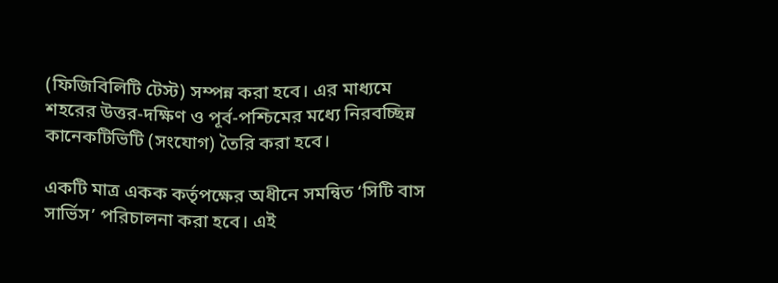(ফিজিবিলিটি টেস্ট) সম্পন্ন করা হবে। এর মাধ্যমে শহরের উত্তর-দক্ষিণ ও পূর্ব-পশ্চিমের মধ্যে নিরবচ্ছিন্ন কানেকটিভিটি (সংযোগ) তৈরি করা হবে।

একটি মাত্র একক কর্তৃপক্ষের অধীনে সমন্বিত ‘সিটি বাস সার্ভিস’ পরিচালনা করা হবে। এই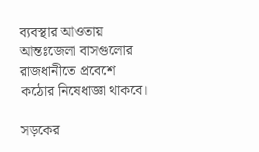ব্যবস্থার আওতায় আন্তঃজেলা বাসগুলোর রাজধানীতে প্রবেশে কঠোর নিষেধাজ্ঞা থাকবে।

সড়কের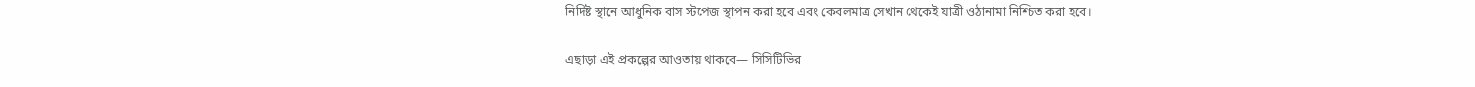নির্দিষ্ট স্থানে আধুনিক বাস স্টপেজ স্থাপন করা হবে এবং কেবলমাত্র সেখান থেকেই যাত্রী ওঠানামা নিশ্চিত করা হবে।

এছাড়া এই প্রকল্পের আওতায় থাকবে— সিসিটিভির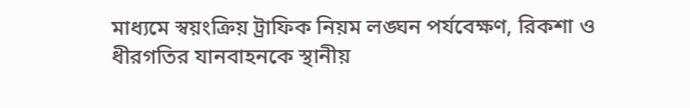মাধ্যমে স্বয়ংক্রিয় ট্রাফিক নিয়ম লঙ্ঘন পর্যবেক্ষণ, রিকশা ও ধীরগতির যানবাহনকে স্থানীয়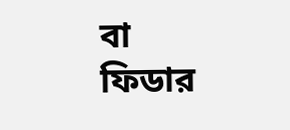বা ফিডার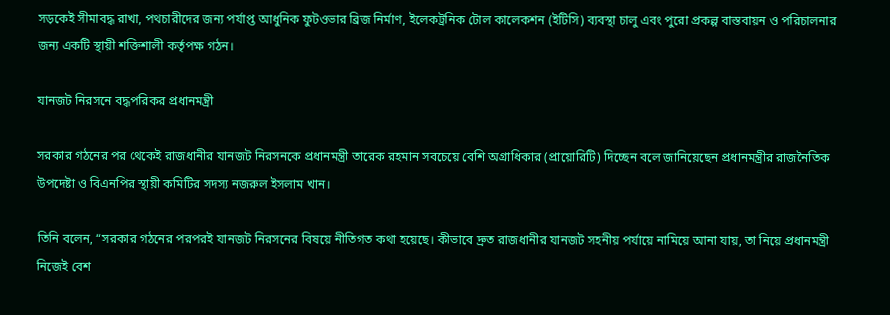সড়কেই সীমাবদ্ধ রাখা, পথচারীদের জন্য পর্যাপ্ত আধুনিক ফুটওভার ব্রিজ নির্মাণ, ইলেকট্রনিক টোল কালেকশন (ইটিসি) ব্যবস্থা চালু এবং পুরো প্রকল্প বাস্তবায়ন ও পরিচালনার জন্য একটি স্থায়ী শক্তিশালী কর্তৃপক্ষ গঠন।

যানজট নিরসনে বদ্ধপরিকর প্রধানমন্ত্রী

সরকার গঠনের পর থেকেই রাজধানীর যানজট নিরসনকে প্রধানমন্ত্রী তারেক রহমান সবচেয়ে বেশি অগ্রাধিকার (প্রায়োরিটি) দিচ্ছেন বলে জানিয়েছেন প্রধানমন্ত্রীর রাজনৈতিক উপদেষ্টা ও বিএনপির স্থায়ী কমিটির সদস্য নজরুল ইসলাম খান।

তিনি বলেন, “সরকার গঠনের পরপরই যানজট নিরসনের বিষয়ে নীতিগত কথা হয়েছে। কীভাবে দ্রুত রাজধানীর যানজট সহনীয় পর্যায়ে নামিয়ে আনা যায়, তা নিয়ে প্রধানমন্ত্রী নিজেই বেশ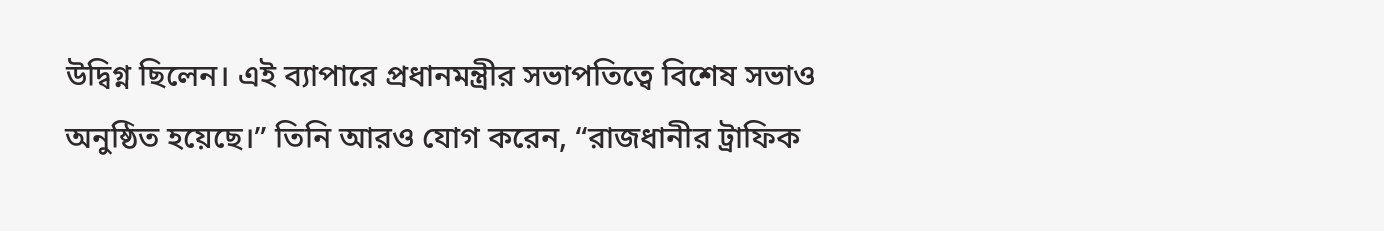উদ্বিগ্ন ছিলেন। এই ব্যাপারে প্রধানমন্ত্রীর সভাপতিত্বে বিশেষ সভাও অনুষ্ঠিত হয়েছে।” তিনি আরও যোগ করেন, “রাজধানীর ট্রাফিক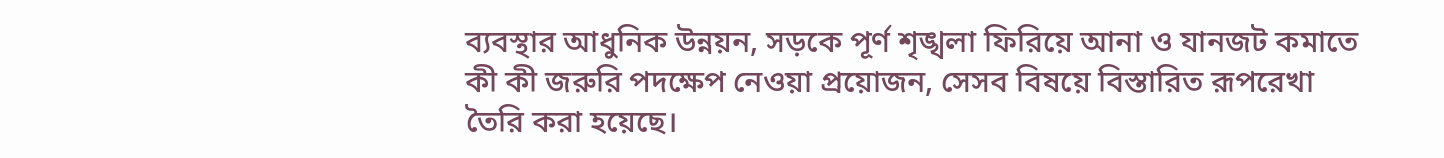ব্যবস্থার আধুনিক উন্নয়ন, সড়কে পূর্ণ শৃঙ্খলা ফিরিয়ে আনা ও যানজট কমাতে কী কী জরুরি পদক্ষেপ নেওয়া প্রয়োজন, সেসব বিষয়ে বিস্তারিত রূপরেখা তৈরি করা হয়েছে।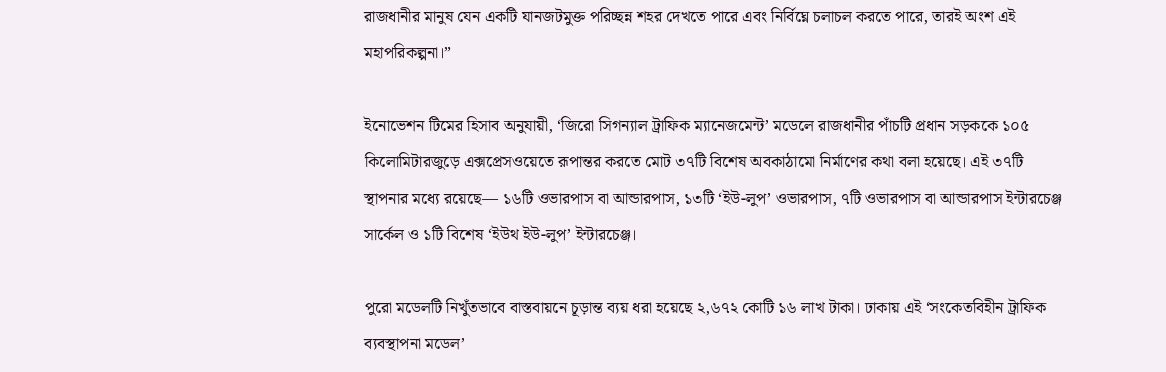রাজধানীর মানুষ যেন একটি যানজটমুক্ত পরিচ্ছন্ন শহর দেখতে পারে এবং নির্বিঘ্নে চলাচল করতে পারে, তারই অংশ এই মহাপরিকল্পনা।”

ইনোভেশন টিমের হিসাব অনুযায়ী, ‘জিরো সিগন্যাল ট্রাফিক ম্যানেজমেন্ট’ মডেলে রাজধানীর পাঁচটি প্রধান সড়ককে ১০৫ কিলোমিটারজুড়ে এক্সপ্রেসওয়েতে রূপান্তর করতে মোট ৩৭টি বিশেষ অবকাঠামো নির্মাণের কথা বলা হয়েছে। এই ৩৭টি স্থাপনার মধ্যে রয়েছে— ১৬টি ওভারপাস বা আন্ডারপাস, ১৩টি ‘ইউ-লুপ’ ওভারপাস, ৭টি ওভারপাস বা আন্ডারপাস ইন্টারচেঞ্জ সার্কেল ও ১টি বিশেষ ‘ইউথ ইউ-লুপ’ ইন্টারচেঞ্জ।

পুরো মডেলটি নিখুঁতভাবে বাস্তবায়নে চূড়ান্ত ব্যয় ধরা হয়েছে ২,৬৭২ কোটি ১৬ লাখ টাকা। ঢাকায় এই ‘সংকেতবিহীন ট্রাফিক ব্যবস্থাপনা মডেল’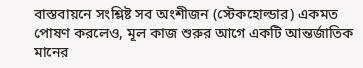বাস্তবায়নে সংশ্লিষ্ট সব অংশীজন (স্টেকহোল্ডার) একমত পোষণ করলেও, মূল কাজ শুরুর আগে একটি আন্তর্জাতিক মানের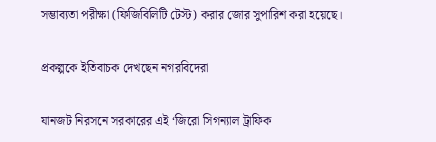সম্ভাব্যতা পরীক্ষা (ফিজিবিলিটি টেস্ট) করার জোর সুপারিশ করা হয়েছে।

প্রকল্পকে ইতিবাচক দেখছেন নগরবিদেরা

যানজট নিরসনে সরকারের এই ‘জিরো সিগন্যাল ট্রাফিক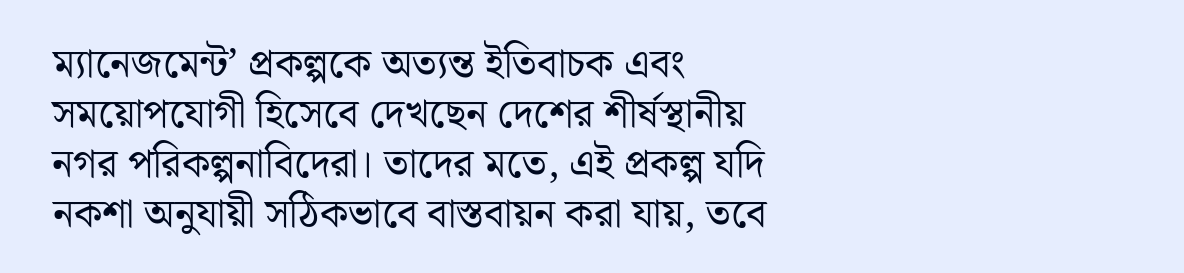ম্যানেজমেন্ট’ প্রকল্পকে অত্যন্ত ইতিবাচক এবং সময়োপযোগী হিসেবে দেখছেন দেশের শীর্ষস্থানীয় নগর পরিকল্পনাবিদেরা। তাদের মতে, এই প্রকল্প যদি নকশা অনুযায়ী সঠিকভাবে বাস্তবায়ন করা যায়, তবে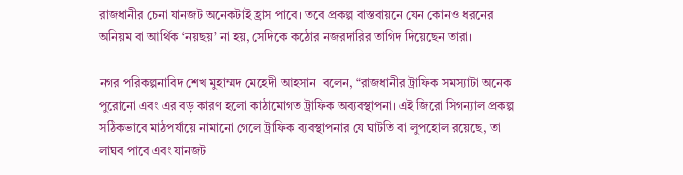রাজধানীর চেনা যানজট অনেকটাই হ্রাস পাবে। তবে প্রকল্প বাস্তবায়নে যেন কোনও ধরনের অনিয়ম বা আর্থিক ‘নয়ছয়’ না হয়, সেদিকে কঠোর নজরদারির তাগিদ দিয়েছেন তারা।

নগর পরিকল্পনাবিদ শেখ মুহাম্মদ মেহেদী আহসান  বলেন, “রাজধানীর ট্রাফিক সমস্যাটা অনেক পুরোনো এবং এর বড় কারণ হলো কাঠামোগত ট্রাফিক অব্যবস্থাপনা। এই জিরো সিগন্যাল প্রকল্প সঠিকভাবে মাঠপর্যায়ে নামানো গেলে ট্রাফিক ব্যবস্থাপনার যে ঘাটতি বা লুপহোল রয়েছে, তা লাঘব পাবে এবং যানজট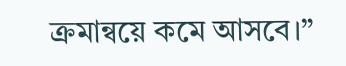ক্রমান্বয়ে কমে আসবে।”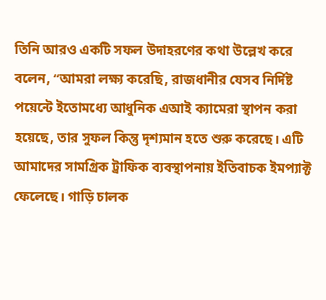তিনি আরও একটি সফল উদাহরণের কথা উল্লেখ করে বলেন, “আমরা লক্ষ্য করেছি, রাজধানীর যেসব নির্দিষ্ট পয়েন্টে ইতোমধ্যে আধুনিক এআই ক্যামেরা স্থাপন করা হয়েছে, তার সুফল কিন্তু দৃশ্যমান হতে শুরু করেছে। এটি আমাদের সামগ্রিক ট্রাফিক ব্যবস্থাপনায় ইতিবাচক ইমপ্যাক্ট ফেলেছে। গাড়ি চালক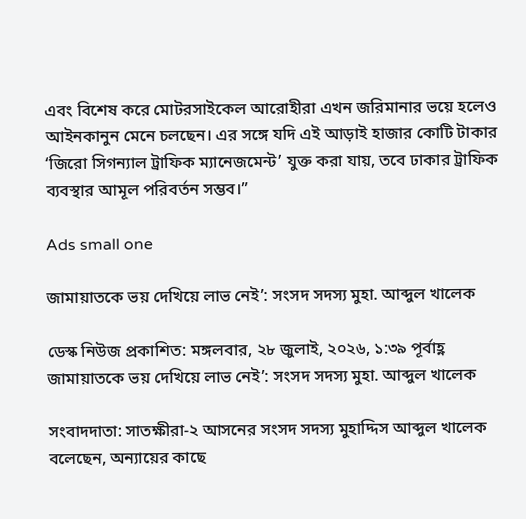এবং বিশেষ করে মোটরসাইকেল আরোহীরা এখন জরিমানার ভয়ে হলেও আইনকানুন মেনে চলছেন। এর সঙ্গে যদি এই আড়াই হাজার কোটি টাকার ‘জিরো সিগন্যাল ট্রাফিক ম্যানেজমেন্ট’ যুক্ত করা যায়, তবে ঢাকার ট্রাফিক ব্যবস্থার আমূল পরিবর্তন সম্ভব।”

Ads small one

জামায়াতকে ভয় দেখিয়ে লাভ নেই’: সংসদ সদস্য মুহা. আব্দুল খালেক

ডেস্ক নিউজ প্রকাশিত: মঙ্গলবার, ২৮ জুলাই, ২০২৬, ১:৩৯ পূর্বাহ্ণ
জামায়াতকে ভয় দেখিয়ে লাভ নেই’: সংসদ সদস্য মুহা. আব্দুল খালেক

সংবাদদাতা: সাতক্ষীরা-২ আসনের সংসদ সদস্য মুহাদ্দিস আব্দুল খালেক বলেছেন, অন্যায়ের কাছে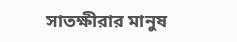সাতক্ষীরার মানুষ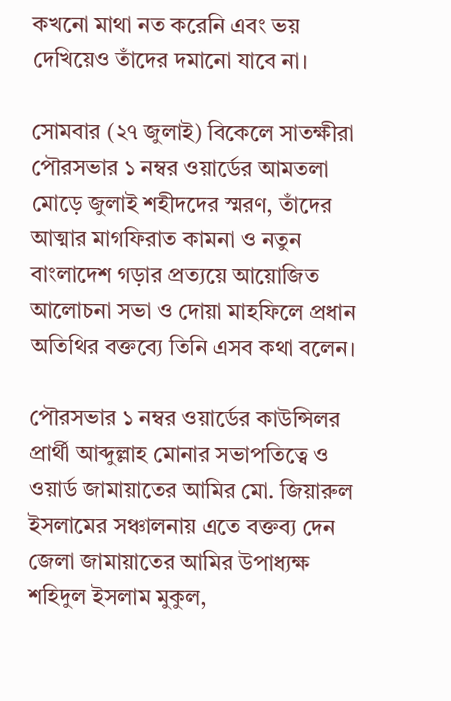কখনো মাথা নত করেনি এবং ভয় দেখিয়েও তাঁদের দমানো যাবে না।

সোমবার (২৭ জুলাই) বিকেলে সাতক্ষীরা পৌরসভার ১ নম্বর ওয়ার্ডের আমতলা মোড়ে জুলাই শহীদদের স্মরণ, তাঁদের আত্মার মাগফিরাত কামনা ও নতুন বাংলাদেশ গড়ার প্রত্যয়ে আয়োজিত আলোচনা সভা ও দোয়া মাহফিলে প্রধান অতিথির বক্তব্যে তিনি এসব কথা বলেন।

পৌরসভার ১ নম্বর ওয়ার্ডের কাউন্সিলর প্রার্থী আব্দুল্লাহ মোনার সভাপতিত্বে ও ওয়ার্ড জামায়াতের আমির মো. জিয়ারুল ইসলামের সঞ্চালনায় এতে বক্তব্য দেন জেলা জামায়াতের আমির উপাধ্যক্ষ শহিদুল ইসলাম মুকুল,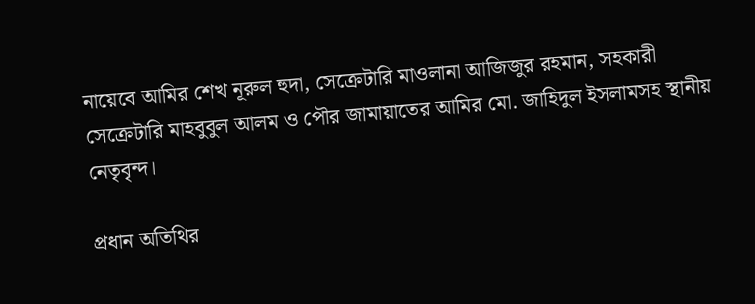নায়েবে আমির শেখ নূরুল হুদা, সেক্রেটারি মাওলানা আজিজুর রহমান, সহকারী সেক্রেটারি মাহবুবুল আলম ও পৌর জামায়াতের আমির মো. জাহিদুল ইসলামসহ স্থানীয় নেতৃবৃন্দ।

প্রধান অতিথির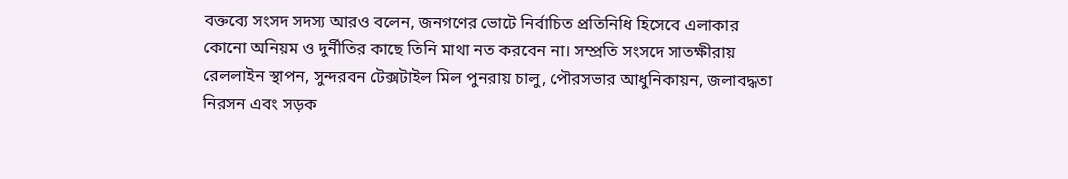বক্তব্যে সংসদ সদস্য আরও বলেন, জনগণের ভোটে নির্বাচিত প্রতিনিধি হিসেবে এলাকার কোনো অনিয়ম ও দুর্নীতির কাছে তিনি মাথা নত করবেন না। সম্প্রতি সংসদে সাতক্ষীরায় রেললাইন স্থাপন, সুন্দরবন টেক্সটাইল মিল পুনরায় চালু, পৌরসভার আধুনিকায়ন, জলাবদ্ধতা নিরসন এবং সড়ক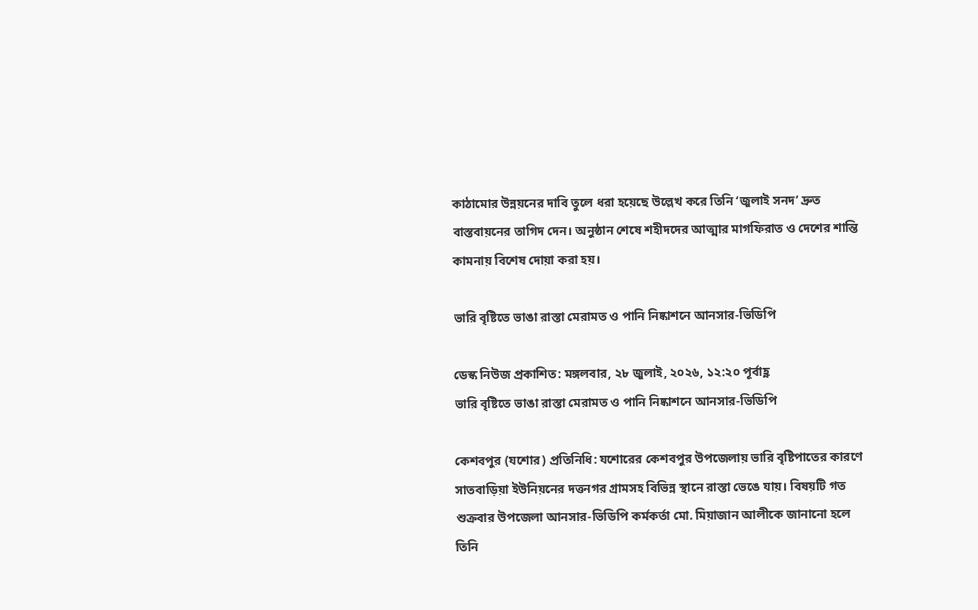কাঠামোর উন্নয়নের দাবি তুলে ধরা হয়েছে উল্লেখ করে তিনি ‘জুলাই সনদ’ দ্রুত বাস্তবায়নের তাগিদ দেন। অনুষ্ঠান শেষে শহীদদের আত্মার মাগফিরাত ও দেশের শান্তি কামনায় বিশেষ দোয়া করা হয়।

ভারি বৃষ্টিতে ভাঙা রাস্তা মেরামত ও পানি নিষ্কাশনে আনসার-ভিডিপি

ডেস্ক নিউজ প্রকাশিত: মঙ্গলবার, ২৮ জুলাই, ২০২৬, ১২:২০ পূর্বাহ্ণ
ভারি বৃষ্টিতে ভাঙা রাস্তা মেরামত ও পানি নিষ্কাশনে আনসার-ভিডিপি

কেশবপুর (যশোর) প্রতিনিধি: যশোরের কেশবপুর উপজেলায় ভারি বৃষ্টিপাতের কারণে সাতবাড়িয়া ইউনিয়নের দত্তনগর গ্রামসহ বিভিন্ন স্থানে রাস্তা ভেঙে যায়। বিষয়টি গত শুক্রবার উপজেলা আনসার-ভিডিপি কর্মকর্তা মো. মিয়াজান আলীকে জানানো হলে তিনি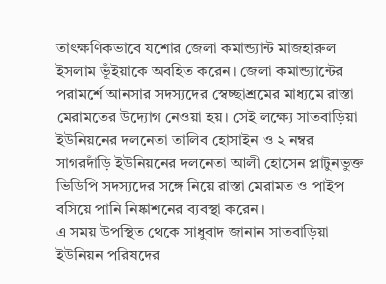তাৎক্ষণিকভাবে যশোর জেলা কমান্ড্যান্ট মাজহারুল ইসলাম ভূঁইয়াকে অবহিত করেন। জেলা কমান্ড্যান্টের পরামর্শে আনসার সদস্যদের স্বেচ্ছাশ্রমের মাধ্যমে রাস্তা মেরামতের উদ্যোগ নেওয়া হয়। সেই লক্ষ্যে সাতবাড়িয়া ইউনিয়নের দলনেতা তালিব হোসাইন ও ২ নম্বর সাগরদাঁড়ি ইউনিয়নের দলনেতা আলী হোসেন প্লাটুনভুক্ত ভিডিপি সদস্যদের সঙ্গে নিয়ে রাস্তা মেরামত ও পাইপ বসিয়ে পানি নিষ্কাশনের ব্যবস্থা করেন।
এ সময় উপস্থিত থেকে সাধুবাদ জানান সাতবাড়িয়া ইউনিয়ন পরিষদের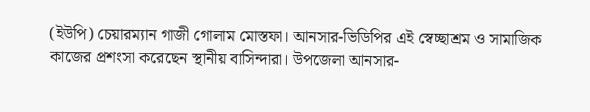(ইউপি) চেয়ারম্যান গাজী গোলাম মোস্তফা। আনসার-ভিডিপির এই স্বেচ্ছাশ্রম ও সামাজিক কাজের প্রশংসা করেছেন স্থানীয় বাসিন্দারা। উপজেলা আনসার-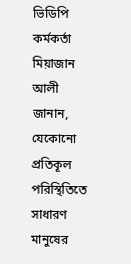ভিডিপি কর্মকর্তা মিয়াজান আলী জানান, যেকোনো প্রতিকূল পরিস্থিতিতে সাধারণ মানুষের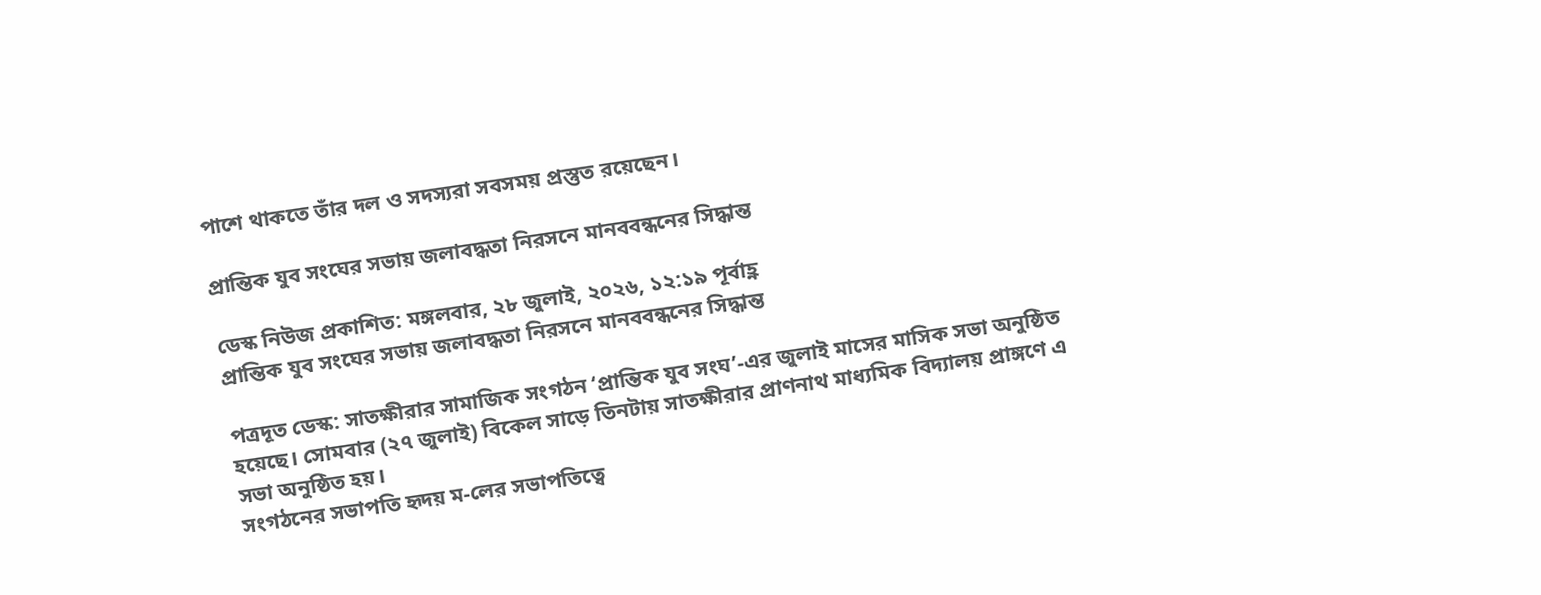পাশে থাকতে তাঁর দল ও সদস্যরা সবসময় প্রস্তুত রয়েছেন।

প্রান্তিক যুব সংঘের সভায় জলাবদ্ধতা নিরসনে মানববন্ধনের সিদ্ধান্ত

ডেস্ক নিউজ প্রকাশিত: মঙ্গলবার, ২৮ জুলাই, ২০২৬, ১২:১৯ পূর্বাহ্ণ
প্রান্তিক যুব সংঘের সভায় জলাবদ্ধতা নিরসনে মানববন্ধনের সিদ্ধান্ত

পত্রদূত ডেস্ক: সাতক্ষীরার সামাজিক সংগঠন ‘প্রান্তিক যুব সংঘ’-এর জুলাই মাসের মাসিক সভা অনুষ্ঠিত হয়েছে। সোমবার (২৭ জুলাই) বিকেল সাড়ে তিনটায় সাতক্ষীরার প্রাণনাথ মাধ্যমিক বিদ্যালয় প্রাঙ্গণে এ সভা অনুষ্ঠিত হয়।
সংগঠনের সভাপতি হৃদয় ম-লের সভাপতিত্বে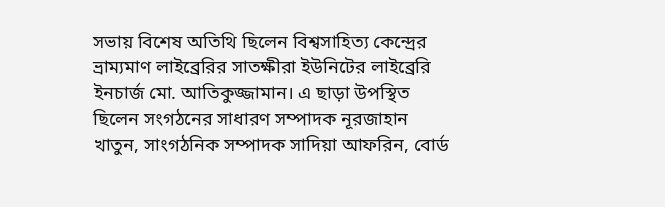সভায় বিশেষ অতিথি ছিলেন বিশ্বসাহিত্য কেন্দ্রের ভ্রাম্যমাণ লাইব্রেরির সাতক্ষীরা ইউনিটের লাইব্রেরি ইনচার্জ মো. আতিকুজ্জামান। এ ছাড়া উপস্থিত ছিলেন সংগঠনের সাধারণ সম্পাদক নূরজাহান খাতুন, সাংগঠনিক সম্পাদক সাদিয়া আফরিন, বোর্ড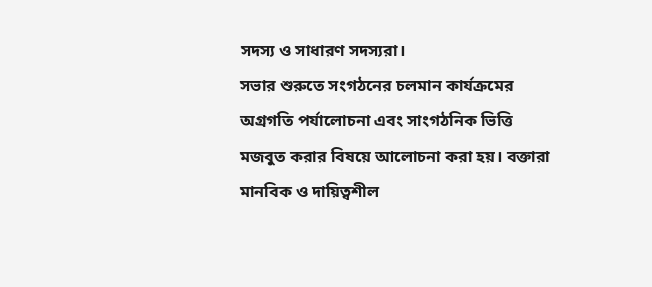সদস্য ও সাধারণ সদস্যরা।
সভার শুরুতে সংগঠনের চলমান কার্যক্রমের অগ্রগতি পর্যালোচনা এবং সাংগঠনিক ভিত্তি মজবুত করার বিষয়ে আলোচনা করা হয়। বক্তারা মানবিক ও দায়িত্বশীল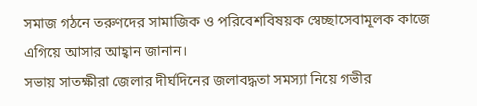সমাজ গঠনে তরুণদের সামাজিক ও পরিবেশবিষয়ক স্বেচ্ছাসেবামূলক কাজে এগিয়ে আসার আহ্বান জানান।
সভায় সাতক্ষীরা জেলার দীর্ঘদিনের জলাবদ্ধতা সমস্যা নিয়ে গভীর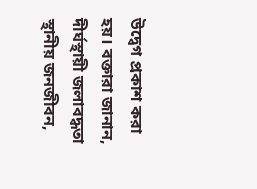উদ্বেগ প্রকাশ করা হয়। বক্তারা জানান, দীর্ঘস্থায়ী জলাবদ্ধতা স্থানীয় জনজীবন,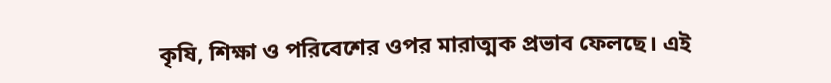কৃষি, শিক্ষা ও পরিবেশের ওপর মারাত্মক প্রভাব ফেলছে। এই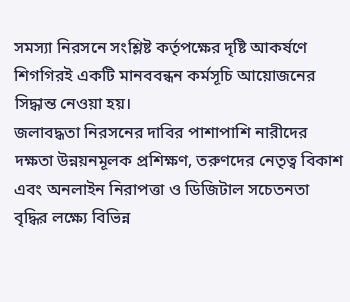সমস্যা নিরসনে সংশ্লিষ্ট কর্তৃপক্ষের দৃষ্টি আকর্ষণে শিগগিরই একটি মানববন্ধন কর্মসূচি আয়োজনের সিদ্ধান্ত নেওয়া হয়।
জলাবদ্ধতা নিরসনের দাবির পাশাপাশি নারীদের দক্ষতা উন্নয়নমূলক প্রশিক্ষণ, তরুণদের নেতৃত্ব বিকাশ এবং অনলাইন নিরাপত্তা ও ডিজিটাল সচেতনতা বৃদ্ধির লক্ষ্যে বিভিন্ন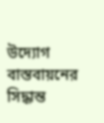উদ্যোগ বাস্তবায়নের সিদ্ধান্ত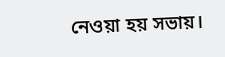নেওয়া হয় সভায়।